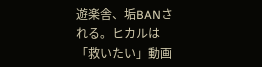遊楽舎、垢BANされる。ヒカルは「救いたい」動画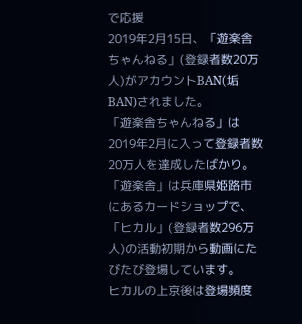で応援
2019年2月15日、「遊楽舎ちゃんねる」(登録者数20万人)がアカウントBAN(垢BAN)されました。
「遊楽舎ちゃんねる」は2019年2月に入って登録者数20万人を達成したばかり。
「遊楽舎」は兵庫県姫路市にあるカードショップで、「ヒカル」(登録者数296万人)の活動初期から動画にたびたび登場しています。
ヒカルの上京後は登場頻度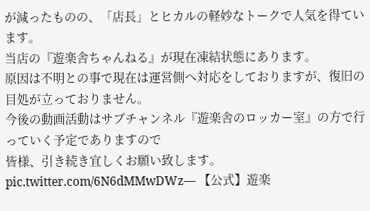が減ったものの、「店長」とヒカルの軽妙なトークで人気を得ています。
当店の『遊楽舎ちゃんねる』が現在凍結状態にあります。
原因は不明との事で現在は運営側へ対応をしておりますが、復旧の目処が立っておりません。
今後の動画活動はサブチャンネル『遊楽舎のロッカー室』の方で行っていく予定でありますので
皆様、引き続き宜しくお願い致します。 pic.twitter.com/6N6dMMwDWz— 【公式】遊楽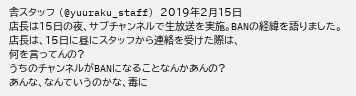舎スタッフ (@yuuraku_staff) 2019年2月15日
店長は15日の夜、サブチャンネルで生放送を実施。BANの経緯を語りました。
店長は、15日に昼にスタッフから連絡を受けた際は、
何を言ってんの?
うちのチャンネルがBANになることなんかあんの?
あんな、なんていうのかな、毒に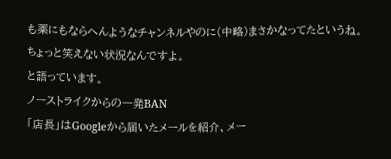も薬にもならへんようなチャンネルやのに(中略)まさかなってたというね。
ちょっと笑えない状況なんですよ。
と語っています。
ノーストライクからの一発BAN
「店長」はGoogleから届いたメールを紹介、メー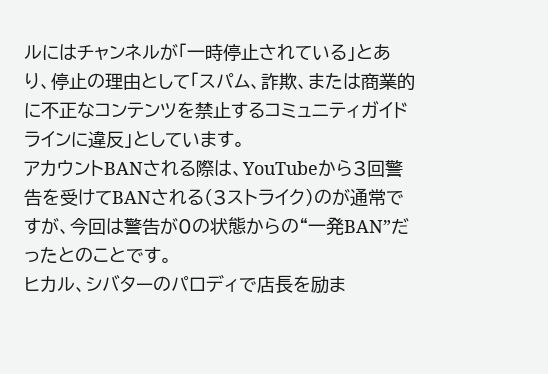ルにはチャンネルが「一時停止されている」とあり、停止の理由として「スパム、詐欺、または商業的に不正なコンテンツを禁止するコミュニティガイドラインに違反」としています。
アカウントBANされる際は、YouTubeから3回警告を受けてBANされる(3ストライク)のが通常ですが、今回は警告が0の状態からの“一発BAN”だったとのことです。
ヒカル、シバターのパロディで店長を励ま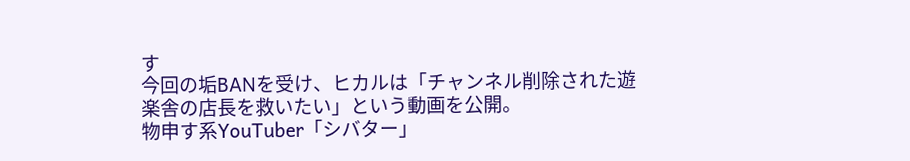す
今回の垢BANを受け、ヒカルは「チャンネル削除された遊楽舎の店長を救いたい」という動画を公開。
物申す系YouTuber「シバター」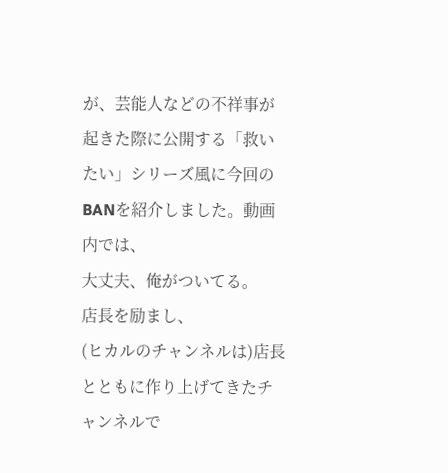が、芸能人などの不祥事が起きた際に公開する「救いたい」シリーズ風に今回のBANを紹介しました。動画内では、
大丈夫、俺がついてる。
店長を励まし、
(ヒカルのチャンネルは)店長とともに作り上げてきたチャンネルで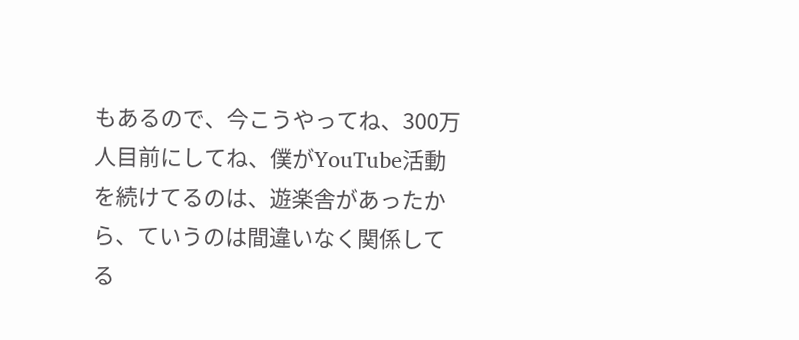もあるので、今こうやってね、300万人目前にしてね、僕がYouTube活動を続けてるのは、遊楽舎があったから、ていうのは間違いなく関係してる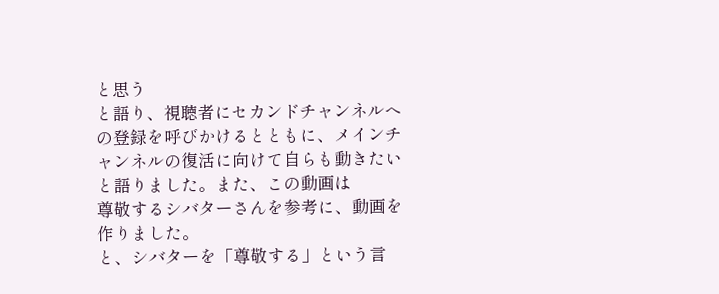と思う
と語り、視聴者にセカンドチャンネルへの登録を呼びかけるとともに、メインチャンネルの復活に向けて自らも動きたいと語りました。また、この動画は
尊敬するシバターさんを参考に、動画を作りました。
と、シバターを「尊敬する」という言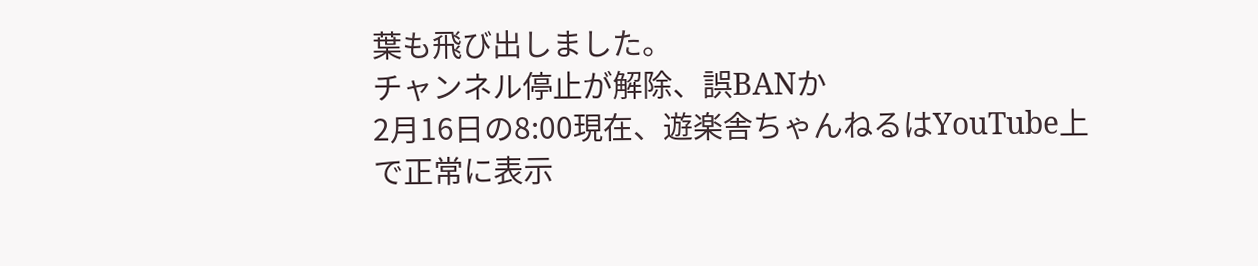葉も飛び出しました。
チャンネル停止が解除、誤BANか
2月16日の8:00現在、遊楽舎ちゃんねるはYouTube上で正常に表示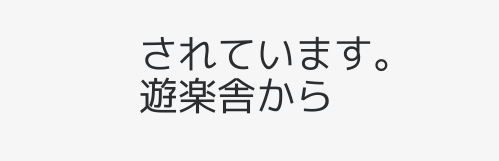されています。遊楽舎から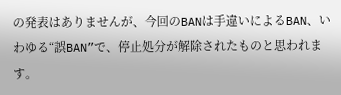の発表はありませんが、今回のBANは手違いによるBAN、いわゆる“誤BAN”で、停止処分が解除されたものと思われます。